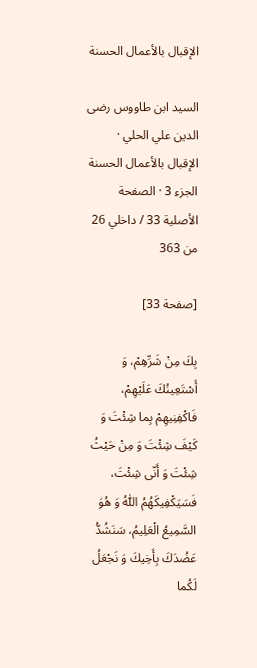الإقبال بالأعمال الحسنة

السيد ابن طاووس رضى الدين علي الحلي · الإقبال بالأعمال الحسنة الجزء 3 · الصفحة الأصلية 33 / داخلي 26 من 363

[صفحة 33]

بِكَ مِنْ شَرِّهِمْ، وَ أَسْتَعِينُكَ عَلَيْهِمْ، فَاكْفِنِيهِمْ بِما شِئْتَ وَ كَيْفَ شِئْتَ وَ مِنْ حَيْثُ شِئْتَ وَ أَنّى شِئْتَ، فَسَيَكْفِيكَهُمُ اللّٰهُ وَ هُوَ السَّمِيعُ الْعَلِيمُ، سَنَشُدُّ عَضُدَكَ بِأَخِيكَ وَ نَجْعَلُ لَكُما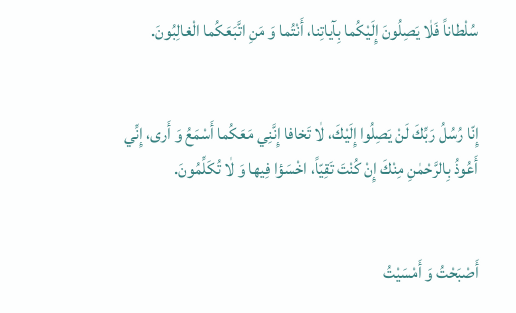سُلْطاناً فَلٰا يَصِلُونَ إِلَيْكُما بِآياتِنا، أَنْتُما وَ مَنِ اتَّبَعَكُما الْغالِبُونَ.


إِنّا رُسُلُ رَبِّكَ لَنْ يَصِلُوا إِلَيْكَ، لٰا تَخافا إِنَّنِي مَعَكُما أَسْمَعُ وَ أَرى، إِنِّي أَعُوذُ بِالرَّحْمٰنِ مِنْكَ إِنْ كُنْتَ تَقِيّاً، اخْسَؤا فِيها وَ لٰا تُكَلِّمُونَ.


أَصْبَحْتُ وَ أَمْسَيْتُ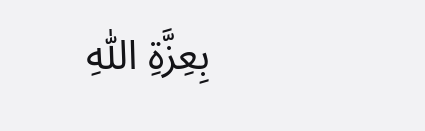بِعِزَّةِ اللّٰهِ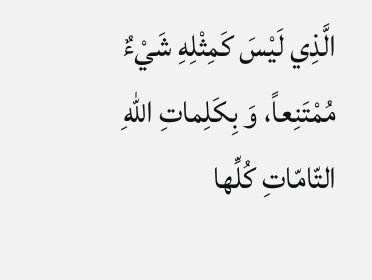الَّذِي لَيْسَ كَمِثْلِهِ شَيْءٌ مُمْتَنِعاً، وَ بِكَلِماتِ اللّٰهِ التّامّاتِ كُلِّها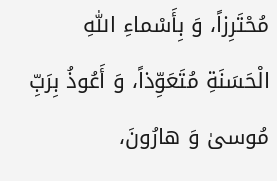مُحْتَرِزاً، وَ بِأَسْماءِ اللّٰهِ الْحَسَنَةِ مُتَعَوِّذاً، وَ أَعُوذُ بِرَبِّ مُوسىٰ وَ هارُونَ،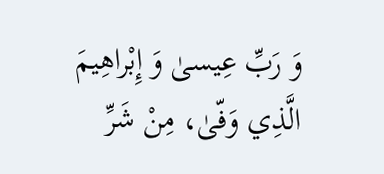وَ رَبِّ عِيسىٰ وَ إِبْراهِيمَ الَّذِي وَفّىٰ، مِنْ شَرِّ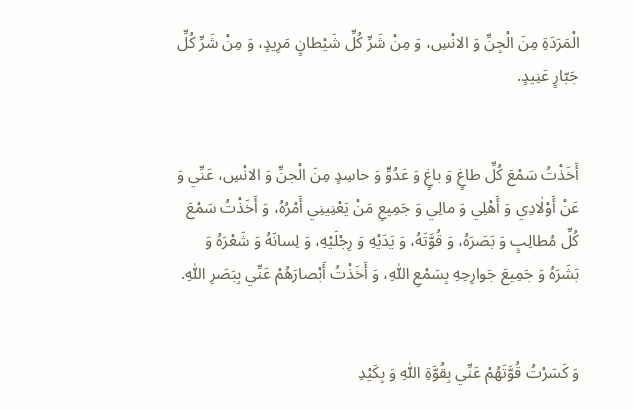الْمَرَدَةِ مِنَ الْجِنِّ وَ الانْسِ، وَ مِنْ شَرِّ كُلِّ شَيْطانٍ مَرِيدٍ، وَ مِنْ شَرِّ كُلِّ جَبّارٍ عَنِيدٍ.


أَخَذْتُ سَمْعَ كُلِّ طاغٍ وَ باغٍ وَ عَدُوٍّ وَ حاسِدٍ مِنَ الْجنِّ وَ الانْسِ، عَنِّي وَ عَنْ أَوْلٰادِي وَ أَهْلِي وَ مالِي وَ جَمِيعِ مَنْ يَعْنِينِي أَمْرُهُ، وَ أَخَذْتُ سَمْعَ كُلِّ مُطالِبٍ وَ بَصَرَهُ، وَ قُوَّتَهُ، وَ يَدَيْهِ وَ رِجْلَيْهِ، وَ لِسانَهُ وَ شَعْرَهُ وَ بَشَرَهُ وَ جَمِيعَ جَوارِحِهِ بِسَمْعِ اللّٰهِ، وَ أَخَذْتُ أَبْصارَهُمْ عَنِّي بِبَصَرِ اللّٰهِ.


وَ كَسَرْتُ قُوَّتَهُمْ عَنِّي بِقُوَّةِ اللّٰهِ وَ بِكَيْدِ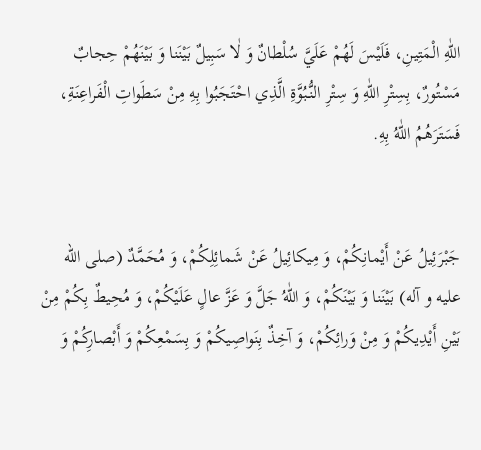اللّٰهِ الْمَتِينِ، فَلَيْسَ لَهُمْ عَلَيَّ سُلْطانٌ وَ لٰا سَبِيلٌ بَيْنَنا وَ بَيْنَهُمْ حِجابٌ مَسْتُورٌ، بِسِتْرِ اللّٰهِ وَ سِتْرِ النُّبُوَّةِ الَّذِي احْتَجَبُوا بِهِ مِنْ سَطَواتِ الْفَراعِنَةِ، فَسَتَرَهُمُ اللّٰهُ بِهِ.


جَبْرَئِيلُ عَنْ أَيْمانِكُمْ، وَ مِيكائِيلُ عَنْ شَمائِلِكُمْ، وَ مُحَمَّدٌ (صلى اللّه عليه و آله) بَيْنَنا وَ بَيْنَكُمْ، وَ اللّٰهُ جَلَّ وَ عَزَّ عالٍ عَلَيْكُمْ، وَ مُحِيطٌ بِكُمْ مِنْ بَيْنِ أَيْدِيكُمْ وَ مِنْ وَرائِكُمْ، وَ آخِذٌ بِنَواصِيكُمْ وَ بِسَمْعِكُمْ وَ أَبْصارِكُمْ وَ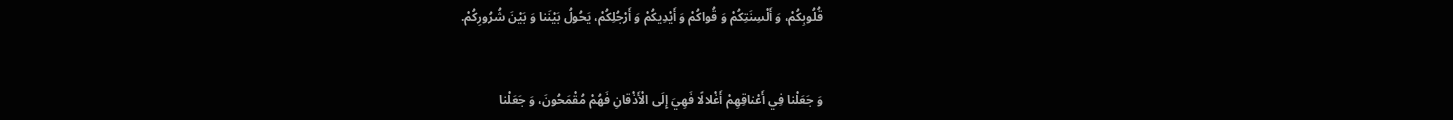قُلُوبِكُمْ، وَ أَلْسِنَتِكُمْ وَ قُواكُمْ وَ أَيْدِيكُمْ وَ أَرْجُلِكُمْ، يَحُولُ بَيْنَنا وَ بَيْنَ شُرُورِكُمْ.


وَ جَعَلْنا فِي أَعْناقِهِمْ أَغْلالًا فَهِيَ إِلَى الْأَذْقانِ فَهُمْ مُقْمَحُونَ، وَ جَعَلْنا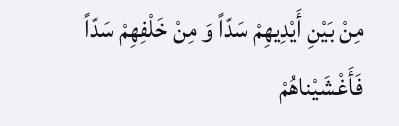مِنْ بَيْنِ أَيْدِيهِمْ سَدّاً وَ مِنْ خَلْفِهِمْ سَدّاً فَأَغْشَيْناهُمْ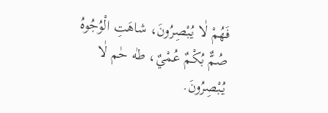فَهُمْ لٰا يُبْصِرُونَ، شاهَتِ الْوُجُوهُ صُمٌّ بُكْمٌ عُمْيٌ، طٰه حٰم لٰا يُبْصِرُونَ.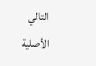التالي الأصلية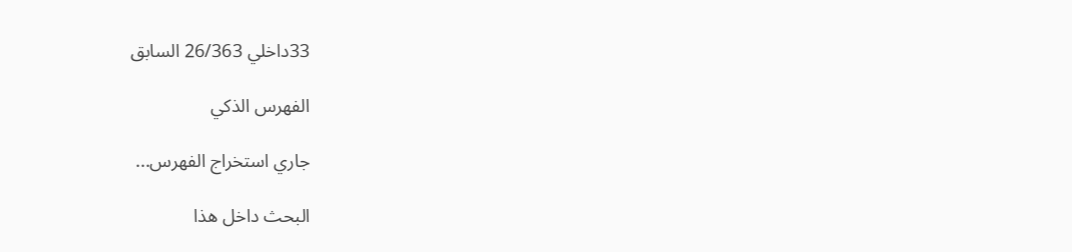33داخلي 26/363 السابق

الفهرس الذكي

جاري استخراج الفهرس...

البحث داخل هذا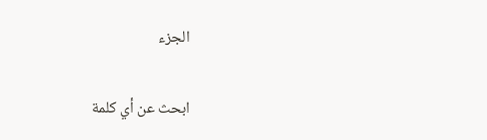الجزء

ابحث عن أي كلمة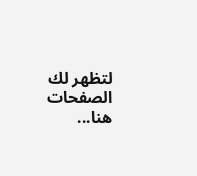لتظهر لك الصفحات هنا...